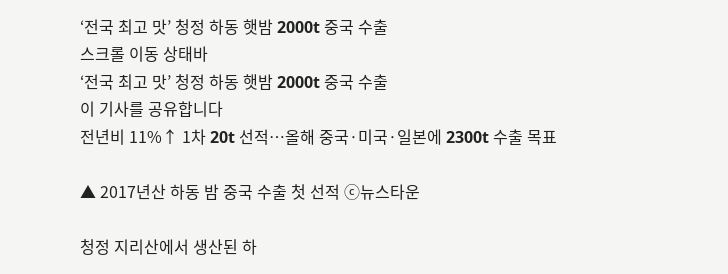‘전국 최고 맛’ 청정 하동 햇밤 2000t 중국 수출
스크롤 이동 상태바
‘전국 최고 맛’ 청정 하동 햇밤 2000t 중국 수출
이 기사를 공유합니다
전년비 11%↑ 1차 20t 선적…올해 중국·미국·일본에 2300t 수출 목표

▲ 2017년산 하동 밤 중국 수출 첫 선적 ⓒ뉴스타운

청정 지리산에서 생산된 하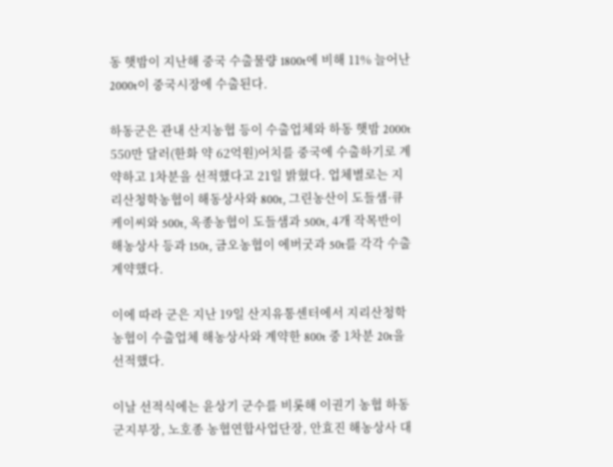동 햇밤이 지난해 중국 수출물량 1800t에 비해 11% 늘어난 2000t이 중국시장에 수출된다.

하동군은 관내 산지농협 등이 수출업체와 하동 햇밤 2000t 550만 달러(한화 약 62억원)어치를 중국에 수출하기로 계약하고 1차분을 선적했다고 21일 밝혔다. 업체별로는 지리산청학농협이 해동상사와 800t, 그린농산이 도들샘·큐케이씨와 500t, 옥종농협이 도들샘과 500t, 4개 작목반이 해농상사 등과 150t, 금오농협이 에버굿과 50t를 각각 수출계약했다.

이에 따라 군은 지난 19일 산지유통센터에서 지리산청학농협이 수출업체 해농상사와 계약한 800t 중 1차분 20t을 선적했다.

이날 선적식에는 윤상기 군수를 비롯해 이권기 농협 하동군지부장, 노호종 농협연합사업단장, 안효진 해농상사 대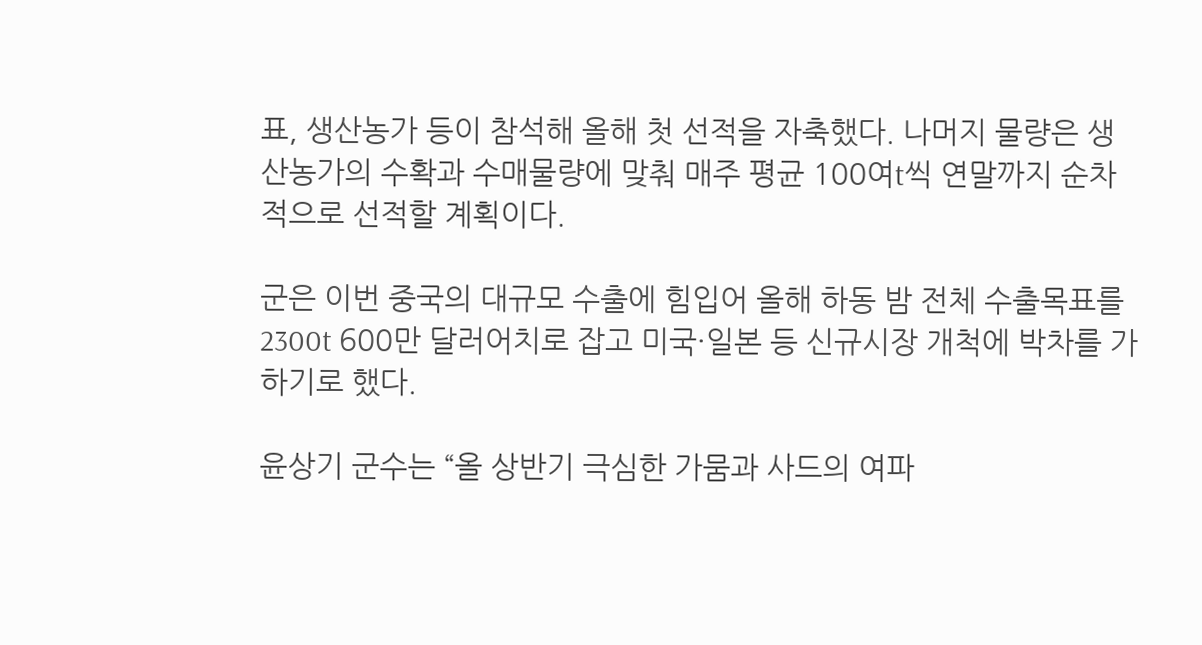표, 생산농가 등이 참석해 올해 첫 선적을 자축했다. 나머지 물량은 생산농가의 수확과 수매물량에 맞춰 매주 평균 100여t씩 연말까지 순차적으로 선적할 계획이다.

군은 이번 중국의 대규모 수출에 힘입어 올해 하동 밤 전체 수출목표를 2300t 600만 달러어치로 잡고 미국·일본 등 신규시장 개척에 박차를 가하기로 했다.

윤상기 군수는 “올 상반기 극심한 가뭄과 사드의 여파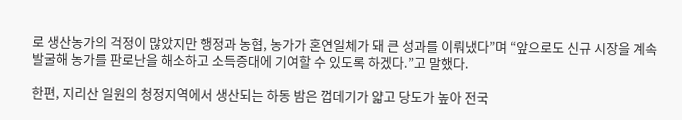로 생산농가의 걱정이 많았지만 행정과 농협, 농가가 혼연일체가 돼 큰 성과를 이뤄냈다”며 “앞으로도 신규 시장을 계속 발굴해 농가를 판로난을 해소하고 소득증대에 기여할 수 있도록 하겠다.”고 말했다.

한편, 지리산 일원의 청정지역에서 생산되는 하동 밤은 껍데기가 얇고 당도가 높아 전국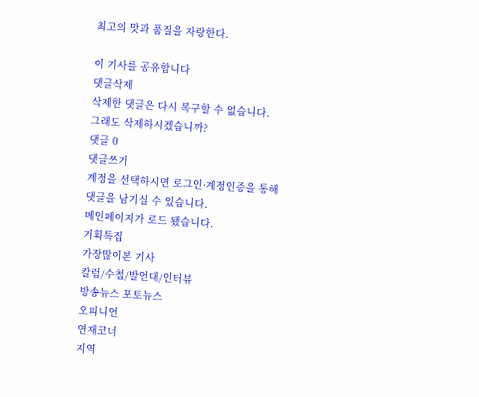최고의 맛과 품질을 자랑한다.

이 기사를 공유합니다
댓글삭제
삭제한 댓글은 다시 복구할 수 없습니다.
그래도 삭제하시겠습니까?
댓글 0
댓글쓰기
계정을 선택하시면 로그인·계정인증을 통해
댓글을 남기실 수 있습니다.
메인페이지가 로드 됐습니다.
기획특집
가장많이본 기사
칼럼/수첩/발언대/인터뷰
방송뉴스 포토뉴스
오피니언
연재코너
지역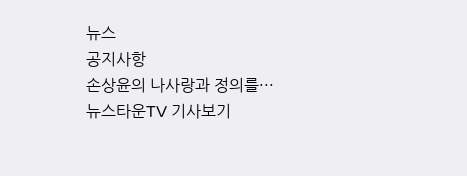뉴스
공지사항
손상윤의 나사랑과 정의를···
뉴스타운TV 기사보기